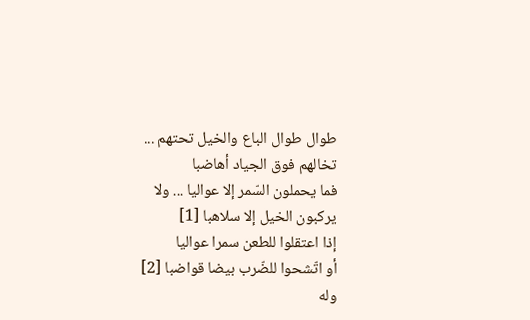طوال طوال الباع والخيل تحتهم ... تخالهم فوق الجياد أهاضبا
فما يحملون السّمر إلا عواليا ... ولا يركبون الخيل إلا سلاهبا [1]
إذا اعتقلوا للطعن سمرا عواليا
أو اتّشحوا للضّرب بيضا قواضبا [2]
وله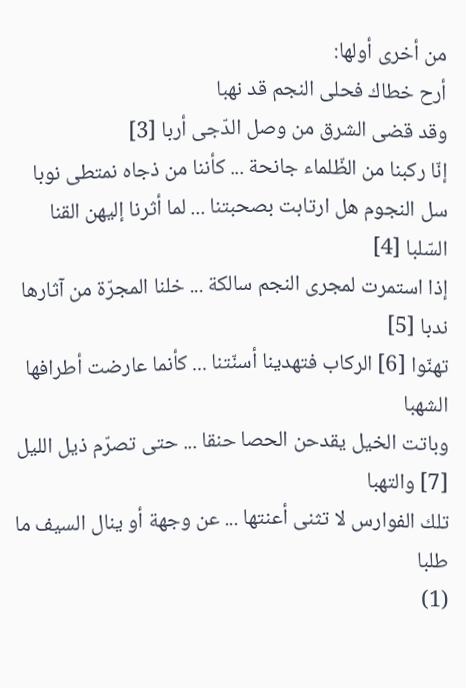من أخرى أولها:
أرح خطاك فحلى النجم قد نهبا
وقد قضى الشرق من وصل الدّجى أربا [3]
إنّا ركبنا من الظّلماء جانحة ... كأننا من ذجاه نمتطى نوبا
سل النجوم هل ارتابت بصحبتنا ... لما أثرنا إليهن القنا السّلبا [4]
إذا استمرت لمجرى النجم سالكة ... خلنا المجرّة من آثارها ندبا [5]
تهنّوا [6] الركاب فتهدينا أسنّتنا ... كأنما عارضت أطرافها الشهبا
وباتت الخيل يقدحن الحصا حنقا ... حتى تصرّم ذيل الليل [7] والتهبا
تلك الفوارس لا تثنى أعنتها ... عن وجهة أو ينال السيف ما طلبا
(1)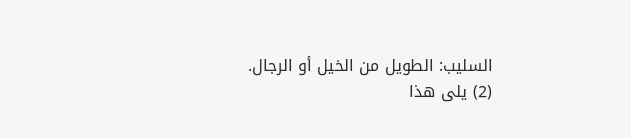السليب: الطويل من الخيل أو الرجال.
(2) يلى هذا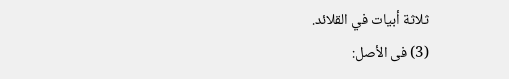ثلاثة أبيات في القلائد.
(3) فى الأصل: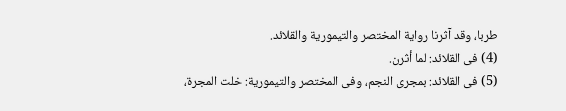طربا، وقد آثرنا رواية المختصر والتيمورية والقلائد.
(4) فى القلائد: لما أثرن.
(5) فى القلائد: بمجرى النجم، وفى المختصر والتيمورية: خلت المجرة،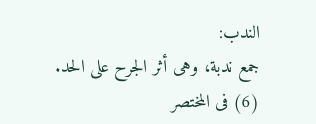الندب:
جمع ندبة، وهى أثر الجرح على الحد.
(6) فى المختصر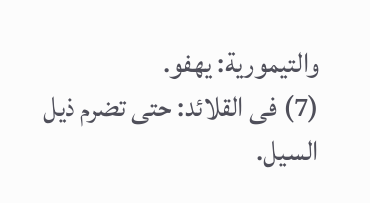والتيمورية: يهفو.
(7) فى القلائد: حتى تضرم ذيل السيل.